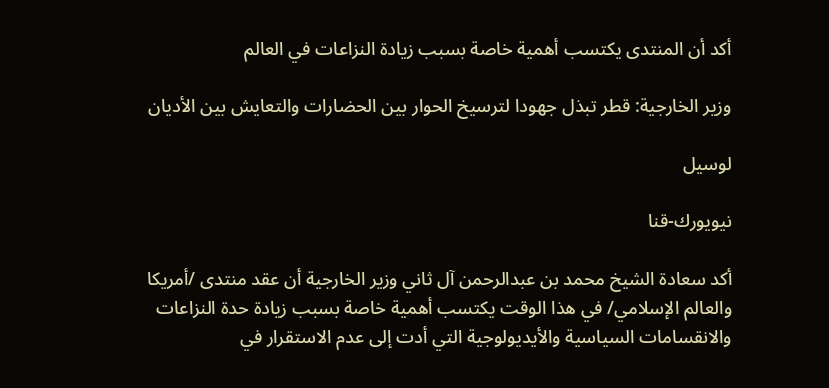أكد أن المنتدى يكتسب أهمية خاصة بسبب زيادة النزاعات في العالم

وزير الخارجية: قطر تبذل جهودا لترسيخ الحوار بين الحضارات والتعايش بين الأديان

لوسيل

نيويورك-قنا

أكد سعادة الشيخ محمد بن عبدالرحمن آل ثاني وزير الخارجية أن عقد منتدى /أمريكا والعالم الإسلامي/ في هذا الوقت يكتسب أهمية خاصة بسبب زيادة حدة النزاعات والانقسامات السياسية والأيديولوجية التي أدت إلى عدم الاستقرار في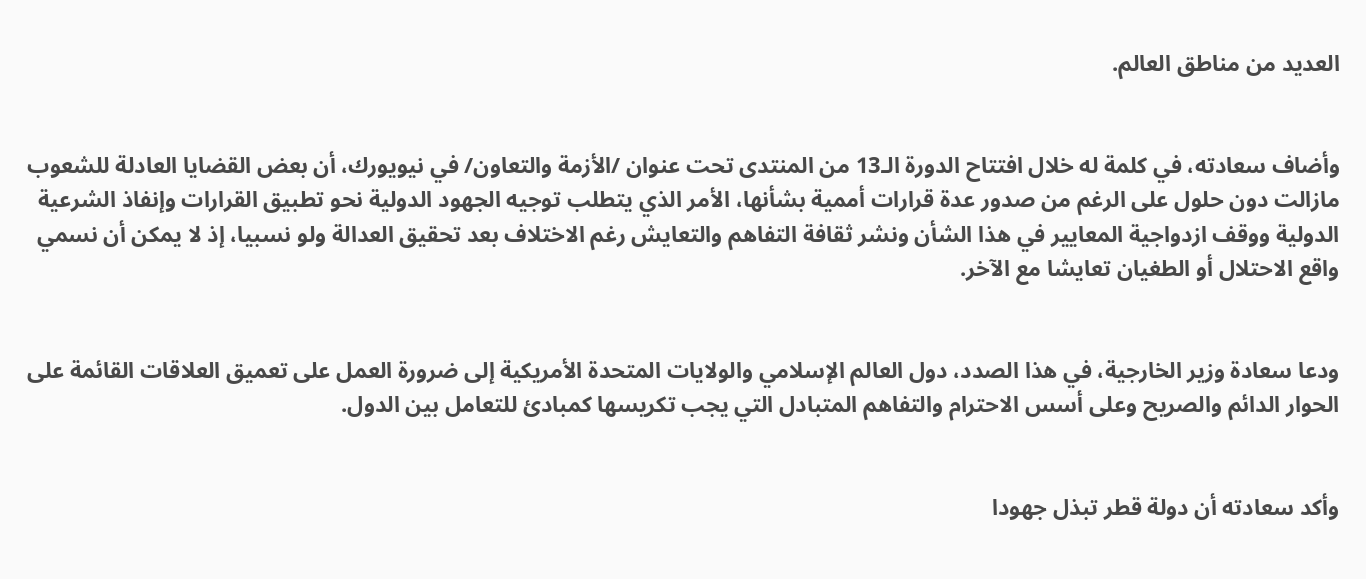العديد من مناطق العالم.


وأضاف سعادته، في كلمة له خلال افتتاح الدورة الـ13 من المنتدى تحت عنوان /الأزمة والتعاون/ في نيويورك، أن بعض القضايا العادلة للشعوب مازالت دون حلول على الرغم من صدور عدة قرارات أممية بشأنها، الأمر الذي يتطلب توجيه الجهود الدولية نحو تطبيق القرارات وإنفاذ الشرعية الدولية ووقف ازدواجية المعايير في هذا الشأن ونشر ثقافة التفاهم والتعايش رغم الاختلاف بعد تحقيق العدالة ولو نسبيا، إذ لا يمكن أن نسمي واقع الاحتلال أو الطغيان تعايشا مع الآخر.


ودعا سعادة وزير الخارجية، في هذا الصدد، دول العالم الإسلامي والولايات المتحدة الأمريكية إلى ضرورة العمل على تعميق العلاقات القائمة على الحوار الدائم والصريح وعلى أسس الاحترام والتفاهم المتبادل التي يجب تكريسها كمبادئ للتعامل بين الدول.


وأكد سعادته أن دولة قطر تبذل جهودا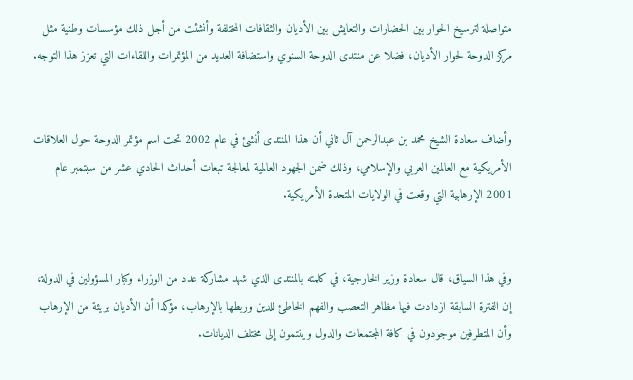متواصلة لترسيخ الحوار بين الحضارات والتعايش بين الأديان والثقافات المختلفة وأنشئت من أجل ذلك مؤسسات وطنية مثل مركز الدوحة لحوار الأديان، فضلا عن منتدى الدوحة السنوي واستضافة العديد من المؤتمرات واللقاءات التي تعزز هذا التوجه.


وأضاف سعادة الشيخ محمد بن عبدالرحمن آل ثاني أن هذا المنتدى أنشئ في عام 2002 تحت اسم مؤتمر الدوحة حول العلاقات الأمريكية مع العالمين العربي والإسلامي، وذلك ضمن الجهود العالمية لمعالجة تبعات أحداث الحادي عشر من سبتمبر عام 2001 الإرهابية التي وقعت في الولايات المتحدة الأمريكية.


وفي هذا السياق، قال سعادة وزير الخارجية، في كلمته بالمنتدى الذي شهد مشاركة عدد من الوزراء وكبار المسؤولين في الدولة، إن الفترة السابقة ازدادت فيها مظاهر التعصب والفهم الخاطئ للدين وربطها بالإرهاب، مؤكدا أن الأديان بريئة من الإرهاب وأن المتطرفين موجودون في كافة المجتمعات والدول وينتمون إلى مختلف الديانات.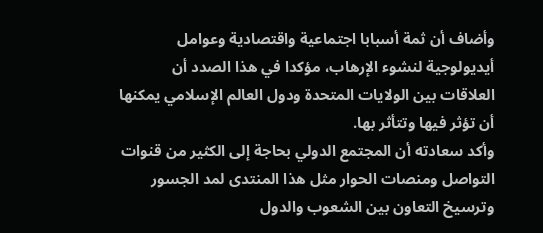وأضاف أن ثمة أسبابا اجتماعية واقتصادية وعوامل أيديولوجية لنشوء الإرهاب، مؤكدا في هذا الصدد أن العلاقات بين الولايات المتحدة ودول العالم الإسلامي يمكنها أن تؤثر فيها وتتأثر بها.
وأكد سعادته أن المجتمع الدولي بحاجة إلى الكثير من قنوات التواصل ومنصات الحوار مثل هذا المنتدى لمد الجسور وترسيخ التعاون بين الشعوب والدول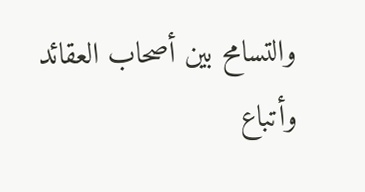والتسامح بين أصحاب العقائد وأتباع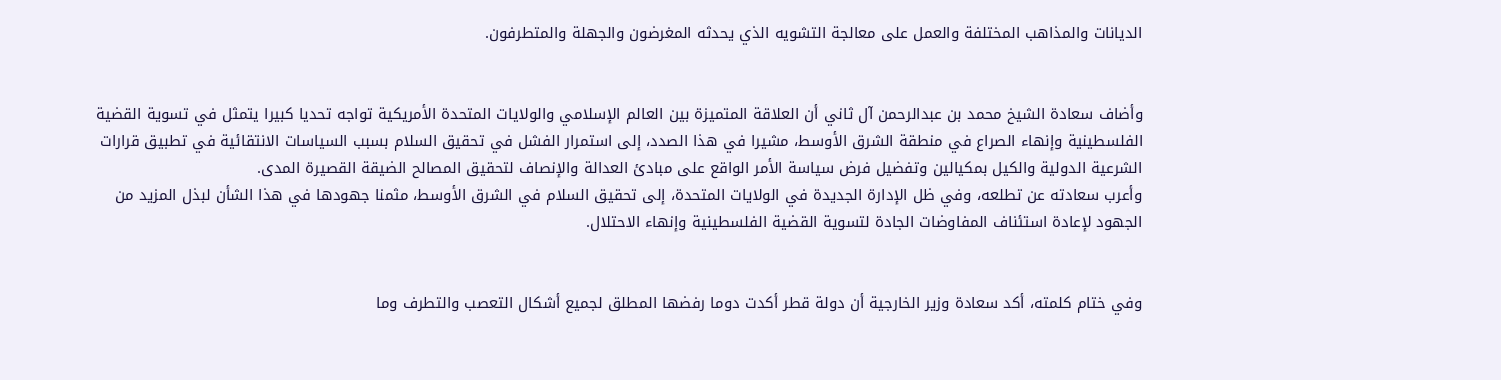الديانات والمذاهب المختلفة والعمل على معالجة التشويه الذي يحدثه المغرضون والجهلة والمتطرفون.


وأضاف سعادة الشيخ محمد بن عبدالرحمن آل ثاني أن العلاقة المتميزة بين العالم الإسلامي والولايات المتحدة الأمريكية تواجه تحديا كبيرا يتمثل في تسوية القضية الفلسطينية وإنهاء الصراع في منطقة الشرق الأوسط، مشيرا في هذا الصدد، إلى استمرار الفشل في تحقيق السلام بسبب السياسات الانتقائية في تطبيق قرارات الشرعية الدولية والكيل بمكيالين وتفضيل فرض سياسة الأمر الواقع على مبادئ العدالة والإنصاف لتحقيق المصالح الضيقة القصيرة المدى.
وأعرب سعادته عن تطلعه، وفي ظل الإدارة الجديدة في الولايات المتحدة، إلى تحقيق السلام في الشرق الأوسط، مثمنا جهودها في هذا الشأن لبذل المزيد من الجهود لإعادة استئناف المفاوضات الجادة لتسوية القضية الفلسطينية وإنهاء الاحتلال.


وفي ختام كلمته، أكد سعادة وزير الخارجية أن دولة قطر أكدت دوما رفضها المطلق لجميع أشكال التعصب والتطرف وما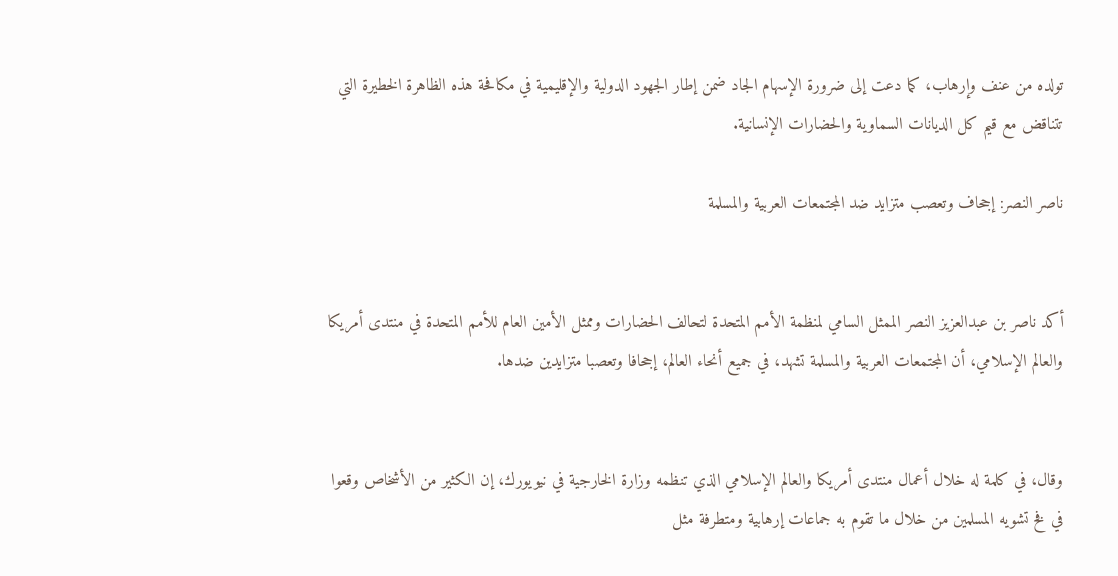تولده من عنف وإرهاب، كما دعت إلى ضرورة الإسهام الجاد ضمن إطار الجهود الدولية والإقليمية في مكافحة هذه الظاهرة الخطيرة التي تتناقض مع قيم كل الديانات السماوية والحضارات الإنسانية.

ناصر النصر: إجحاف وتعصب متزايد ضد المجتمعات العربية والمسلمة


أكد ناصر بن عبدالعزيز النصر الممثل السامي لمنظمة الأمم المتحدة لتحالف الحضارات وممثل الأمين العام للأمم المتحدة في منتدى أمريكا والعالم الإسلامي، أن المجتمعات العربية والمسلمة تشهد، في جميع أنحاء العالم، إجحافا وتعصبا متزايدين ضدها.


وقال، في كلمة له خلال أعمال منتدى أمريكا والعالم الإسلامي الذي تنظمه وزارة الخارجية في نيويورك، إن الكثير من الأشخاص وقعوا في فخ تشويه المسلمين من خلال ما تقوم به جماعات إرهابية ومتطرفة مثل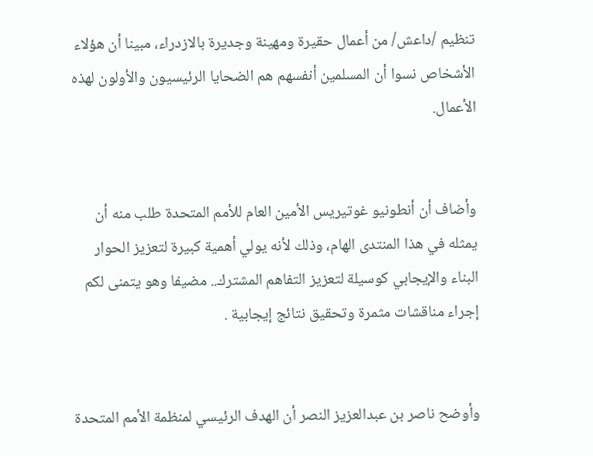تنظيم /داعش/ من أعمال حقيرة ومهينة وجديرة بالازدراء، مبينا أن هؤلاء الأشخاص نسوا أن المسلمين أنفسهم هم الضحايا الرئيسيون والأولون لهذه الأعمال.


وأضاف أن أنطونيو غوتيريس الأمين العام للأمم المتحدة طلب منه أن يمثله في هذا المنتدى الهام، وذلك لأنه يولي أهمية كبيرة لتعزيز الحوار البناء والإيجابي كوسيلة لتعزيز التفاهم المشترك.. مضيفا وهو يتمنى لكم إجراء مناقشات مثمرة وتحقيق نتائج إيجابية .


وأوضح ناصر بن عبدالعزيز النصر أن الهدف الرئيسي لمنظمة الأمم المتحدة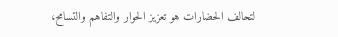لتحالف الحضارات هو تعزيز الحوار والتفاهم والتسامح،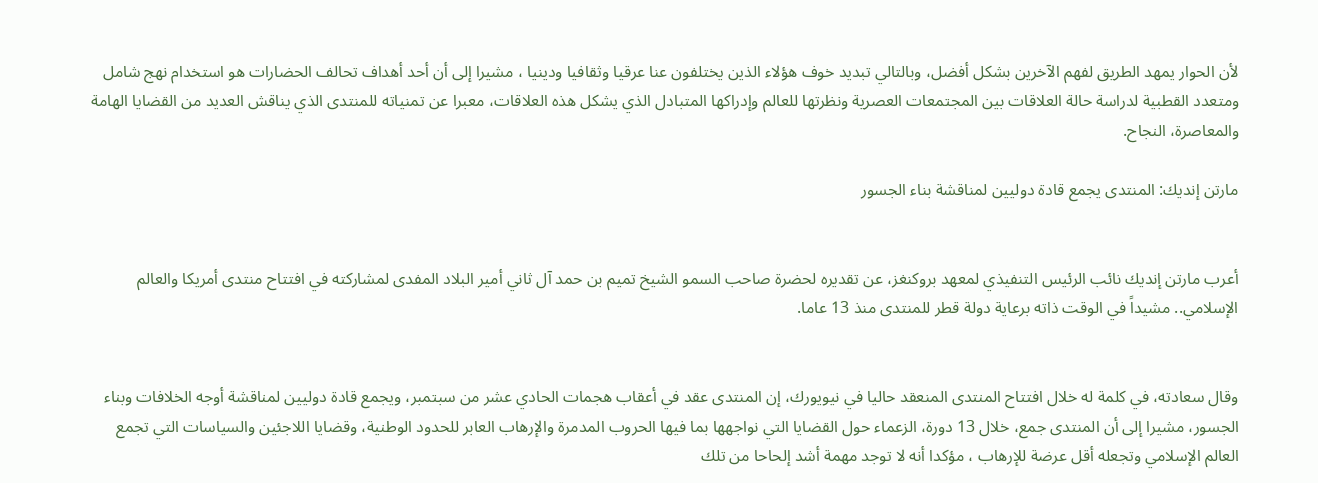لأن الحوار يمهد الطريق لفهم الآخرين بشكل أفضل، وبالتالي تبديد خوف هؤلاء الذين يختلفون عنا عرقيا وثقافيا ودينيا ، مشيرا إلى أن أحد أهداف تحالف الحضارات هو استخدام نهج شامل ومتعدد القطبية لدراسة حالة العلاقات بين المجتمعات العصرية ونظرتها للعالم وإدراكها المتبادل الذي يشكل هذه العلاقات، معبرا عن تمنياته للمنتدى الذي يناقش العديد من القضايا الهامة والمعاصرة، النجاح.

مارتن إنديك: المنتدى يجمع قادة دوليين لمناقشة بناء الجسور


أعرب مارتن إنديك نائب الرئيس التنفيذي لمعهد بروكنغز، عن تقديره لحضرة صاحب السمو الشيخ تميم بن حمد آل ثاني أمير البلاد المفدى لمشاركته في افتتاح منتدى أمريكا والعالم الإسلامي.. مشيداً في الوقت ذاته برعاية دولة قطر للمنتدى منذ 13 عاما.


وقال سعادته، في كلمة له خلال افتتاح المنتدى المنعقد حاليا في نيويورك، إن المنتدى عقد في أعقاب هجمات الحادي عشر من سبتمبر، ويجمع قادة دوليين لمناقشة أوجه الخلافات وبناء الجسور، مشيرا إلى أن المنتدى جمع، خلال 13 دورة، الزعماء حول القضايا التي نواجهها بما فيها الحروب المدمرة والإرهاب العابر للحدود الوطنية، وقضايا اللاجئين والسياسات التي تجمع العالم الإسلامي وتجعله أقل عرضة للإرهاب ، مؤكدا أنه لا توجد مهمة أشد إلحاحا من تلك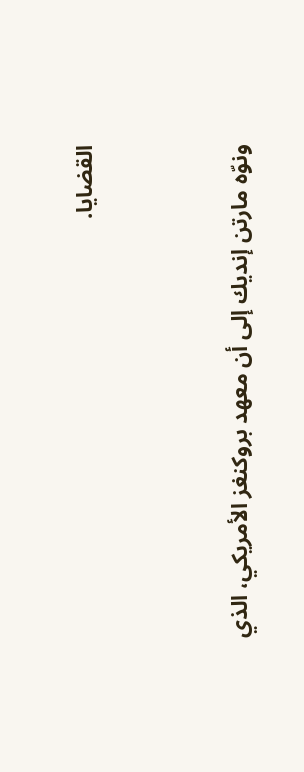القضايا.


ونوّه مارتن إنديك إلى أن معهد بروكنغز الأمريكي، الذي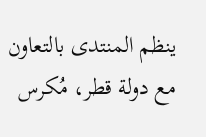ينظم المنتدى بالتعاون مع دولة قطر، مُكرس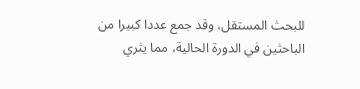للبحث المستقل، وقد جمع عددا كبيرا من الباحثين في الدورة الحالية، مما يثري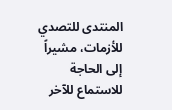المنتدى للتصدي للأزمات، مشيراً إلى الحاجة للاستماع للآخر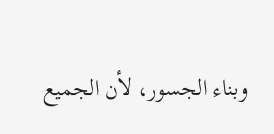وبناء الجسور، لأن الجميع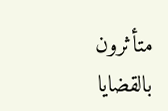متأثرون بالقضايا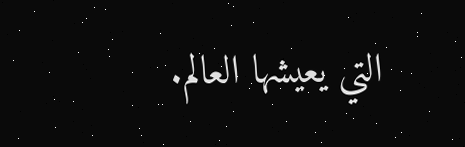التي يعيشها العالم.